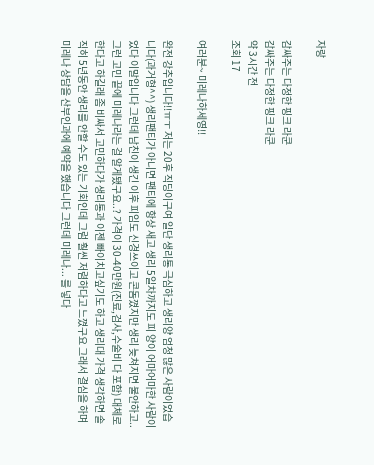자랑

감싸주는 다정한 핑크 라쿤
감싸주는 다정한 핑크 라쿤
약 3시간 전
조회 17

여러분~ 미레나하세영!!

완전 강추입니다!!ㅠㅜ 저는 20후 직딩이구여 일단 생리통 극심하고 생리양 엄청 많은 사람이었습니다(과거형^^) 생리팬티가 아니면 팬티에 항상 새고 생리 5일차까지도 피 양이 어마어마한 사람이었다 이말입니다 그런데 남친이 생긴 이후 피임도 신경쓰이고 콘돔꼈지만 생리 늦쳐지면 불안하고.. 그런 고민 끝에 미레나라는 걸 알게됐구요..? 가격이 30-40만원(진료,검사,수술비 다 포함) 대체로 한다고 하길래 좀 비싸서 고민하다가 생리통과 이젠 빠이치고싶기도 하고 생리대 가격 생각하면 솔직히 5년동안 생리를 안할 수도 있는 기회인데 그럼 훨씬 저렴하다고 느꼈구요 그래서 결심을 하며 미레나 상담을 산부인과에 예약을 했습니다 그런데 미레나... 를 넣다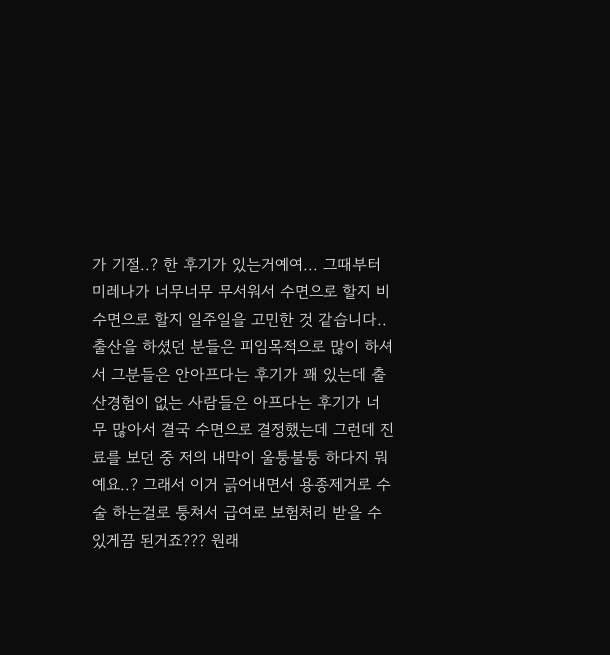가 기절..? 한 후기가 있는거예여... 그때부터 미레나가 너무너무 무서워서 수면으로 할지 비수면으로 할지 일주일을 고민한 것 같습니다.. 출산을 하셨던 분들은 피임목적으로 많이 하셔서 그분들은 안아프다는 후기가 꽤 있는데 출산경험이 없는 사람들은 아프다는 후기가 너무 많아서 결국 수면으로 결정했는데 그런데 진료를 보던 중 저의 내막이 울퉁불퉁 하다지 뭐예요..? 그래서 이거 긁어내면서 용종제거로 수술 하는걸로 퉁쳐서 급여로 보험처리 받을 수 있게끔 된거죠??? 원래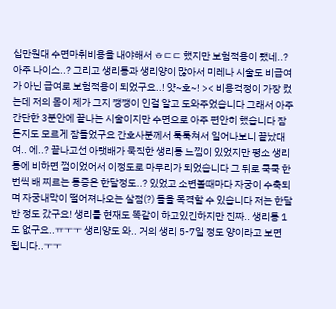십만원대 수면마취비용을 내야해서 ㅎㄷㄷ 했지만 보험적용이 됐네..? 아주 나이스..? 그리고 생리통과 생리양이 많아서 미레나 시술도 비급여가 아닌 급여로 보험적용이 되었구요..! 얏~호~! >< 비용걱정이 가장 컸는데 저의 몸이 제가 그지 깽깽이 인걸 알고 도와주었습니다 그래서 아주 간단한 3분안에 끝나는 시술이지만 수면으로 아주 편안히 했습니다 잠든지도 모르게 잠들었구요 간호사분께서 툭툭쳐서 일어나보니 끝났대여.. 에..? 끝나고선 아랫배가 묵직한 생리통 느낌이 있었지만 평소 생리통에 비하면 껌이었어서 이정도로 마무리가 되었습니다 그 뒤로 쿡쿡 한번씩 배 찌르는 통증은 한달정도..? 있었고 소변볼때마다 자궁이 수축되며 자궁내막이 떨어져나오는 살점(?) 들을 목격할 수 있습니다 저는 한달 반 정도 갔구요! 생리를 현재도 똑같이 하고있긴하지만 진짜.. 생리통 1도 없구요..ㅠㅜㅜ 생리양도 와.. 거의 생리 5-7일 정도 양이라고 보면 됩니다..ㅜㅜ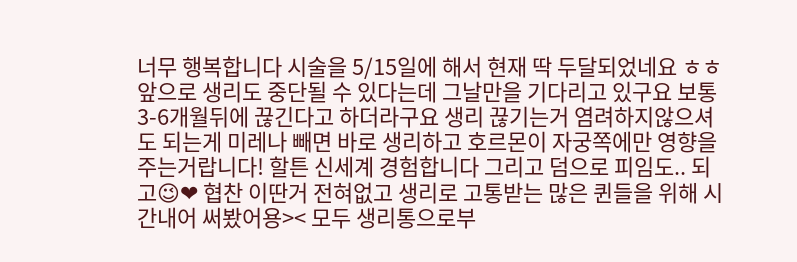너무 행복합니다 시술을 5/15일에 해서 현재 딱 두달되었네요 ㅎㅎ 앞으로 생리도 중단될 수 있다는데 그날만을 기다리고 있구요 보통 3-6개월뒤에 끊긴다고 하더라구요 생리 끊기는거 염려하지않으셔도 되는게 미레나 빼면 바로 생리하고 호르몬이 자궁쪽에만 영향을 주는거랍니다! 할튼 신세계 경험합니다 그리고 덤으로 피임도.. 되고😉❤ 협찬 이딴거 전혀없고 생리로 고통받는 많은 퀸들을 위해 시간내어 써봤어용>< 모두 생리통으로부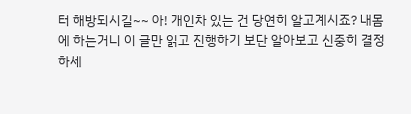터 해방되시길~~ 아! 개인차 있는 건 당연히 알고계시죠? 내몸에 하는거니 이 글만 읽고 진행하기 보단 알아보고 신중히 결정하세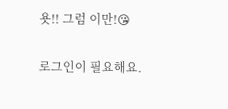욧!! 그럼 이만!😘

로그인이 필요해요.